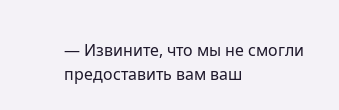— Извините, что мы не смогли предоставить вам ваш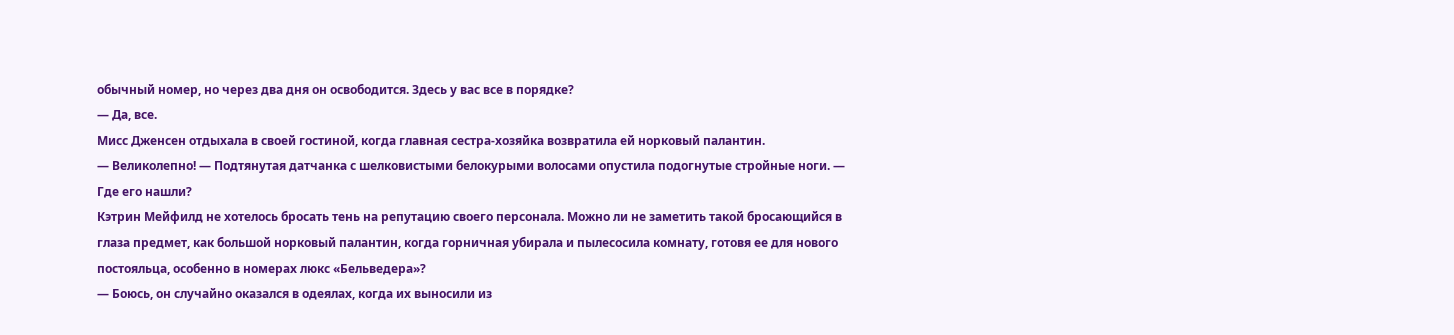обычный номер, но через два дня он освободится. Здесь у вас все в порядке?
— Да, все.
Мисс Дженсен отдыхала в своей гостиной, когда главная сестра-хозяйка возвратила ей норковый палантин.
— Великолепно! — Подтянутая датчанка с шелковистыми белокурыми волосами опустила подогнутые стройные ноги. — Где его нашли?
Кэтрин Мейфилд не хотелось бросать тень на репутацию своего персонала. Можно ли не заметить такой бросающийся в глаза предмет, как большой норковый палантин, когда горничная убирала и пылесосила комнату, готовя ее для нового постояльца, особенно в номерах люкс «Бельведера»?
— Боюсь, он случайно оказался в одеялах, когда их выносили из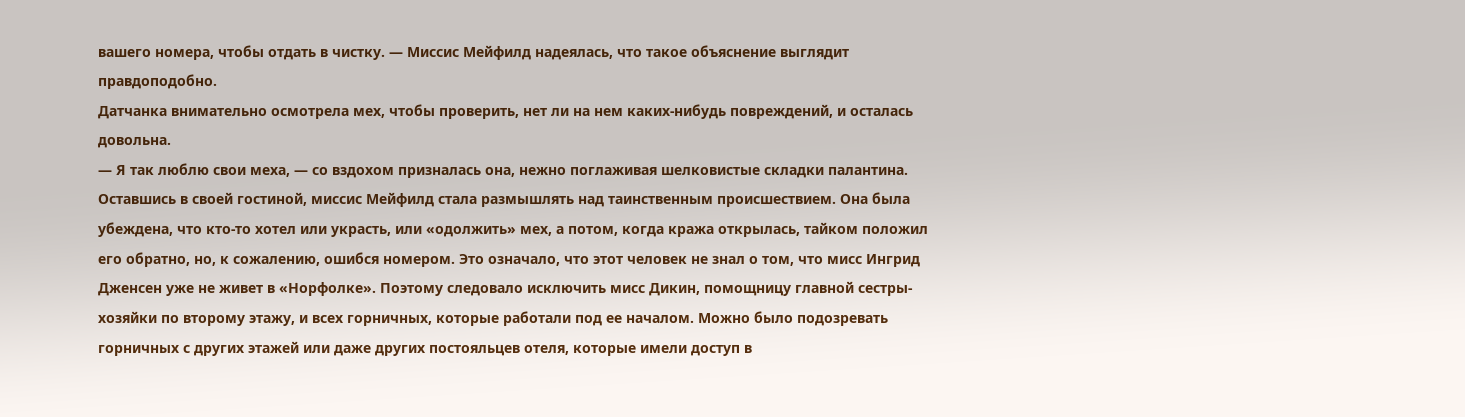вашего номера, чтобы отдать в чистку. — Миссис Мейфилд надеялась, что такое объяснение выглядит правдоподобно.
Датчанка внимательно осмотрела мех, чтобы проверить, нет ли на нем каких-нибудь повреждений, и осталась довольна.
— Я так люблю свои меха, — со вздохом призналась она, нежно поглаживая шелковистые складки палантина.
Оставшись в своей гостиной, миссис Мейфилд стала размышлять над таинственным происшествием. Она была убеждена, что кто-то хотел или украсть, или «одолжить» мех, а потом, когда кража открылась, тайком положил его обратно, но, к сожалению, ошибся номером. Это означало, что этот человек не знал о том, что мисс Ингрид Дженсен уже не живет в «Норфолке». Поэтому следовало исключить мисс Дикин, помощницу главной сестры-хозяйки по второму этажу, и всех горничных, которые работали под ее началом. Можно было подозревать горничных с других этажей или даже других постояльцев отеля, которые имели доступ в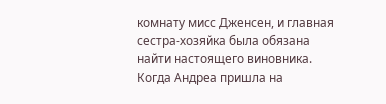комнату мисс Дженсен, и главная сестра-хозяйка была обязана найти настоящего виновника.
Когда Андреа пришла на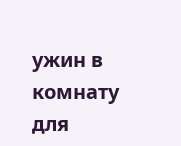ужин в комнату для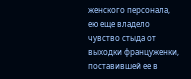женского персонала, ею еще владело чувство стыда от выходки француженки, поставившей ее в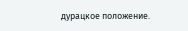дурацкое положение.